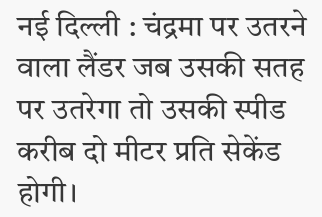नई दिल्ली : चंद्रमा पर उतरने वाला लैंडर जब उसकी सतह पर उतरेगा तो उसकी स्पीड करीब दो मीटर प्रति सेकेंड होगी।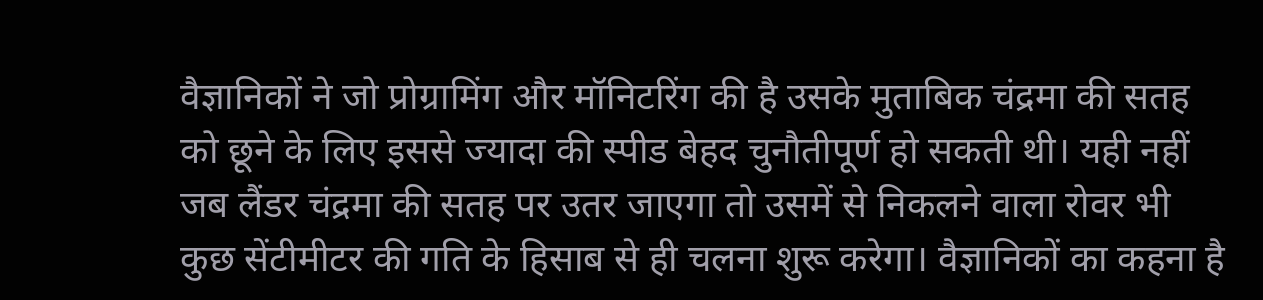वैज्ञानिकों ने जो प्रोग्रामिंग और मॉनिटरिंग की है उसके मुताबिक चंद्रमा की सतह को छूने के लिए इससे ज्यादा की स्पीड बेहद चुनौतीपूर्ण हो सकती थी। यही नहीं जब लैंडर चंद्रमा की सतह पर उतर जाएगा तो उसमें से निकलने वाला रोवर भी कुछ सेंटीमीटर की गति के हिसाब से ही चलना शुरू करेगा। वैज्ञानिकों का कहना है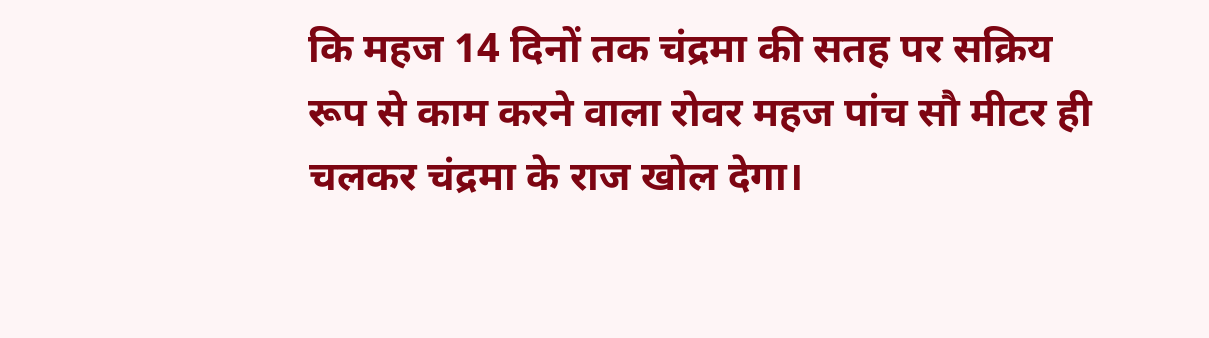कि महज 14 दिनों तक चंद्रमा की सतह पर सक्रिय रूप से काम करने वाला रोवर महज पांच सौ मीटर ही चलकर चंद्रमा के राज खोल देगा।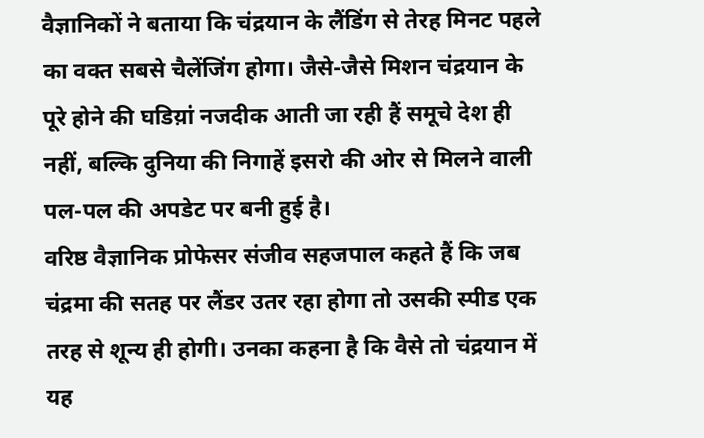वैज्ञानिकों ने बताया कि चंद्रयान के लैंडिंग से तेरह मिनट पहले का वक्त सबसे चैलेंजिंग होगा। जैसे-जैसे मिशन चंद्रयान के पूरे होने की घडिय़ां नजदीक आती जा रही हैं समूचे देश ही नहीं, बल्कि दुनिया की निगाहें इसरो की ओर से मिलने वाली पल-पल की अपडेट पर बनी हुई है।
वरिष्ठ वैज्ञानिक प्रोफेसर संजीव सहजपाल कहते हैं कि जब चंद्रमा की सतह पर लैंडर उतर रहा होगा तो उसकी स्पीड एक तरह से शून्य ही होगी। उनका कहना है कि वैसे तो चंद्रयान में यह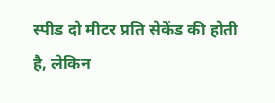स्पीड दो मीटर प्रति सेकेंड की होती है, लेकिन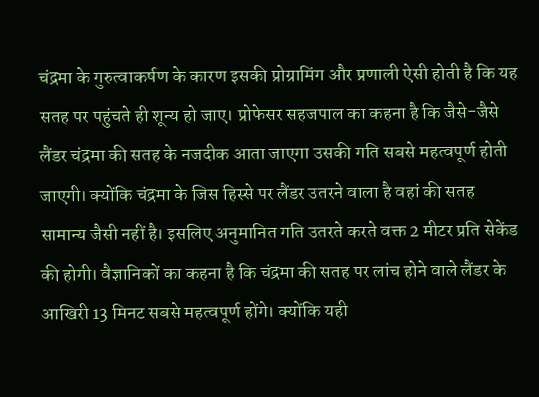चंद्रमा के गुरुत्वाकर्षण के कारण इसकी प्रोग्रामिंग और प्रणाली ऐसी होती है कि यह सतह पर पहुंचते ही शून्य हो जाए। प्रोफेसर सहजपाल का कहना है कि जैसे-जैसे लैंडर चंद्रमा की सतह के नजदीक आता जाएगा उसकी गति सबसे महत्वपूर्ण होती जाएगी। क्योंकि चंद्रमा के जिस हिस्से पर लैंडर उतरने वाला है वहां की सतह सामान्य जैसी नहीं है। इसलिए अनुमानित गति उतरते करते वक्त 2 मीटर प्रति सेकेंड की होगी। वैज्ञानिकों का कहना है कि चंद्रमा की सतह पर लांच होने वाले लैंडर के आखिरी 13 मिनट सबसे महत्वपूर्ण होंगे। क्योंकि यही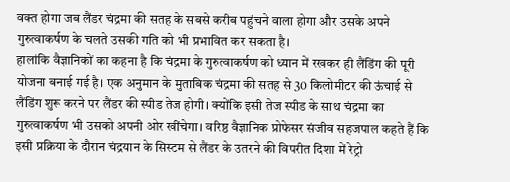वक्त होगा जब लैंडर चंद्रमा की सतह के सबसे करीब पहुंचने वाला होगा और उसके अपने गुरुत्वाकर्षण के चलते उसकी गति को भी प्रभावित कर सकता है।
हालांकि वैज्ञानिकों का कहना है कि चंद्रमा के गुरुत्वाकर्षण को ध्यान में रखकर ही लैंडिंग की पूरी योजना बनाई गई है। एक अनुमान के मुताबिक चंद्रमा की सतह से 30 किलोमीटर की ऊंचाई से लैंडिंग शुरू करने पर लैंडर की स्पीड तेज होगी। क्योंकि इसी तेज स्पीड के साथ चंद्रमा का गुरुत्वाकर्षण भी उसको अपनी ओर खींचेगा। वरिष्ठ वैज्ञानिक प्रोफेसर संजीव सहजपाल कहते हैं कि इसी प्रक्रिया के दौरान चंद्रयान के सिस्टम से लैंडर के उतरने की विपरीत दिशा में रेट्रो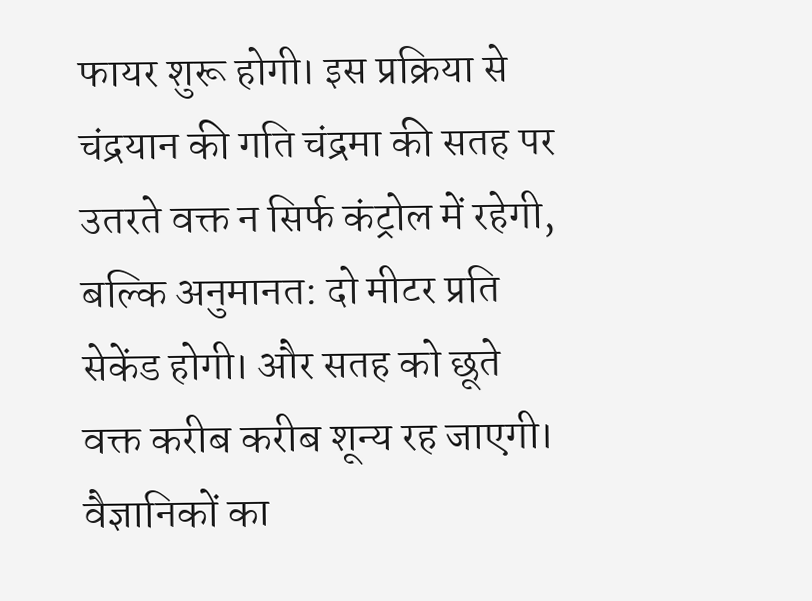फायर शुरू होगी। इस प्रक्रिया से चंद्रयान की गति चंद्रमा की सतह पर उतरते वक्त न सिर्फ कंट्रोल में रहेगी, बल्कि अनुमानत: दो मीटर प्रति सेकेंड होगी। और सतह को छूते वक्त करीब करीब शून्य रह जाएगी। वैज्ञानिकों का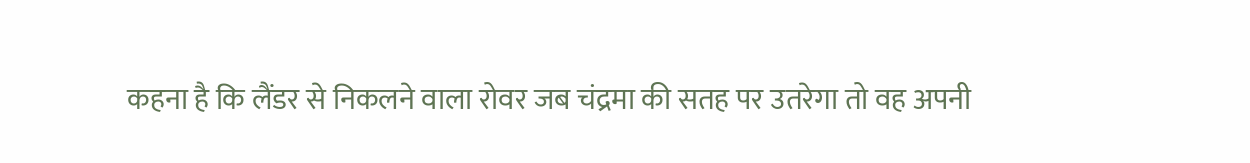कहना है कि लैंडर से निकलने वाला रोवर जब चंद्रमा की सतह पर उतरेगा तो वह अपनी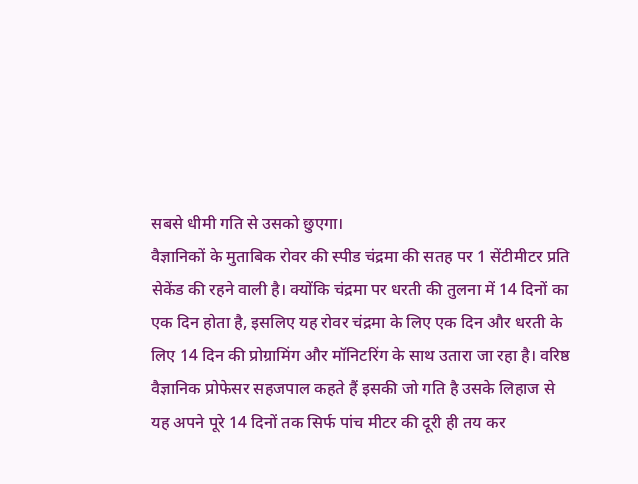सबसे धीमी गति से उसको छुएगा।
वैज्ञानिकों के मुताबिक रोवर की स्पीड चंद्रमा की सतह पर 1 सेंटीमीटर प्रति सेकेंड की रहने वाली है। क्योंकि चंद्रमा पर धरती की तुलना में 14 दिनों का एक दिन होता है, इसलिए यह रोवर चंद्रमा के लिए एक दिन और धरती के लिए 14 दिन की प्रोग्रामिंग और मॉनिटरिंग के साथ उतारा जा रहा है। वरिष्ठ वैज्ञानिक प्रोफेसर सहजपाल कहते हैं इसकी जो गति है उसके लिहाज से यह अपने पूरे 14 दिनों तक सिर्फ पांच मीटर की दूरी ही तय कर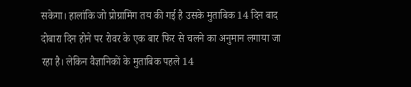सकेगा। हालांकि जो प्रोग्रामिंग तय की गई है उसके मुताबिक 14 दिन बाद दोबारा दिन होने पर रोवर के एक बार फिर से चलने का अनुमान लगाया जा रहा है। लेकिन वैज्ञानिकों के मुताबिक पहले 14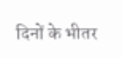दिनों के भीतर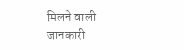मिलने वाली जानकारी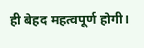ही बेहद महत्वपूर्ण होगी।